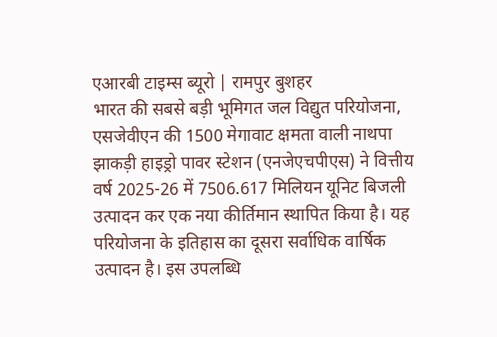एआरबी टाइम्स ब्यूरो | रामपुर बुशहर
भारत की सबसे बड़ी भूमिगत जल विद्युत परियोजना, एसजेवीएन की 1500 मेगावाट क्षमता वाली नाथपा झाकड़ी हाइड्रो पावर स्टेशन (एनजेएचपीएस) ने वित्तीय वर्ष 2025-26 में 7506.617 मिलियन यूनिट बिजली उत्पादन कर एक नया कीर्तिमान स्थापित किया है। यह परियोजना के इतिहास का दूसरा सर्वाधिक वार्षिक उत्पादन है। इस उपलब्धि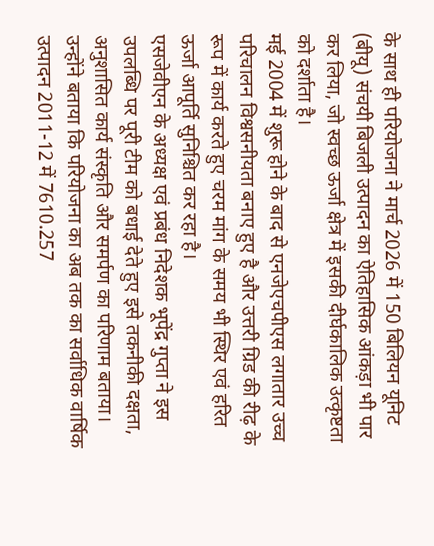के साथ ही परियोजना ने मार्च 2026 में 150 बिलियन यूनिट (बीयू) संचयी बिजली उत्पादन का ऐतिहासिक आंकड़ा भी पार कर लिया, जो स्वच्छ ऊर्जा क्षेत्र में इसकी दीर्घकालिक उत्कृष्टता को दर्शाता है।
मई 2004 में शुरू होने के बाद से एनजेएचपीएस लगातार उच्च परिचालन विश्वसनीयता बनाए हुए है और उत्तरी ग्रिड की रीढ़ के रूप में कार्य करते हुए चरम मांग के समय भी स्थिर एवं हरित ऊर्जा आपूर्ति सुनिश्चित कर रहा है।
एसजेवीएन के अध्यक्ष एवं प्रबंध निदेशक भूपेंद्र गुप्ता ने इस उपलब्धि पर पूरी टीम को बधाई देते हुए इसे तकनीकी दक्षता, अनुशासित कार्य संस्कृति और समर्पण का परिणाम बताया। उन्होंने बताया कि परियोजना का अब तक का सर्वाधिक वार्षिक उत्पादन 2011-12 में 7610.257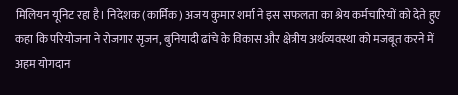मिलियन यूनिट रहा है। निदेशक (कार्मिक) अजय कुमार शर्मा ने इस सफलता का श्रेय कर्मचारियों को देते हुए कहा कि परियोजना ने रोजगार सृजन, बुनियादी ढांचे के विकास और क्षेत्रीय अर्थव्यवस्था को मजबूत करने में अहम योगदान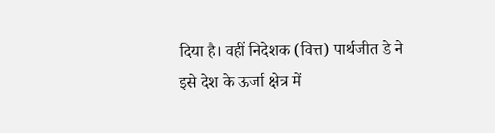दिया है। वहीं निदेशक (वित्त) पार्थजीत डे ने इसे देश के ऊर्जा क्षेत्र में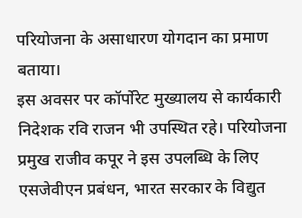परियोजना के असाधारण योगदान का प्रमाण बताया।
इस अवसर पर कॉर्पोरेट मुख्यालय से कार्यकारी निदेशक रवि राजन भी उपस्थित रहे। परियोजना प्रमुख राजीव कपूर ने इस उपलब्धि के लिए एसजेवीएन प्रबंधन, भारत सरकार के विद्युत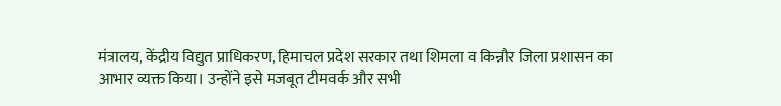मंत्रालय, केंद्रीय विद्युत प्राधिकरण, हिमाचल प्रदेश सरकार तथा शिमला व किन्नौर जिला प्रशासन का आभार व्यक्त किया। उन्होंने इसे मजबूत टीमवर्क और सभी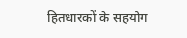हितधारकों के सहयोग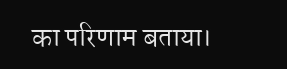का परिणाम बताया।